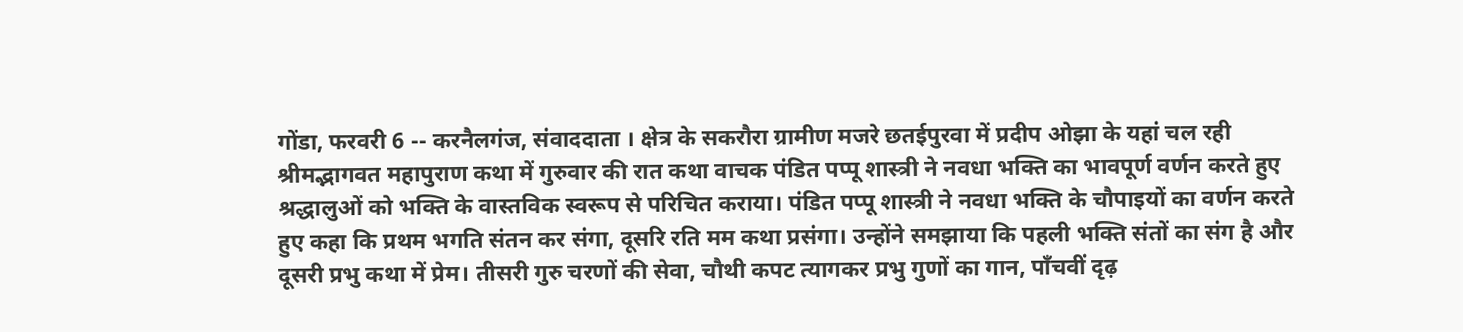गोंडा, फरवरी 6 -- करनैलगंज, संवाददाता । क्षेत्र के सकरौरा ग्रामीण मजरे छतईपुरवा में प्रदीप ओझा के यहां चल रही श्रीमद्भागवत महापुराण कथा में गुरुवार की रात कथा वाचक पंडित पप्पू शास्त्री ने नवधा भक्ति का भावपूर्ण वर्णन करते हुए श्रद्धालुओं को भक्ति के वास्तविक स्वरूप से परिचित कराया। पंडित पप्पू शास्त्री ने नवधा भक्ति के चौपाइयों का वर्णन करते हुए कहा कि प्रथम भगति संतन कर संगा, दूसरि रति मम कथा प्रसंगा। उन्होंने समझाया कि पहली भक्ति संतों का संग है और दूसरी प्रभु कथा में प्रेम। तीसरी गुरु चरणों की सेवा, चौथी कपट त्यागकर प्रभु गुणों का गान, पाँचवीं दृढ़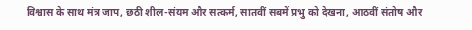विश्वास के साथ मंत्र जाप, छठी शील-संयम और सत्कर्म, सातवीं सबमें प्रभु को देखना, आठवीं संतोष और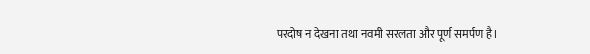परदोष न देखना तथा नवमी सरलता और पूर्ण समर्पण है।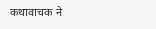कथावाचक ने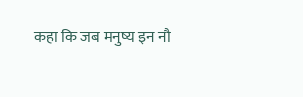कहा कि जब मनुष्य इन नौ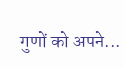गुणों को अपने...